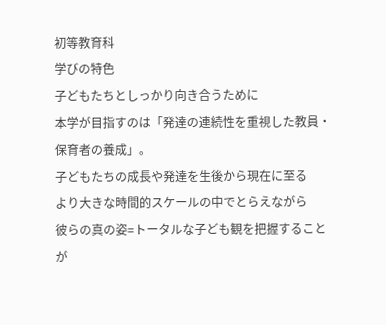初等教育科
学びの特色
子どもたちとしっかり向き合うために
本学が目指すのは「発達の連続性を重視した教員・保育者の養成」。
子どもたちの成長や発達を生後から現在に至る
より大きな時間的スケールの中でとらえながら
彼らの真の姿=トータルな子ども観を把握することが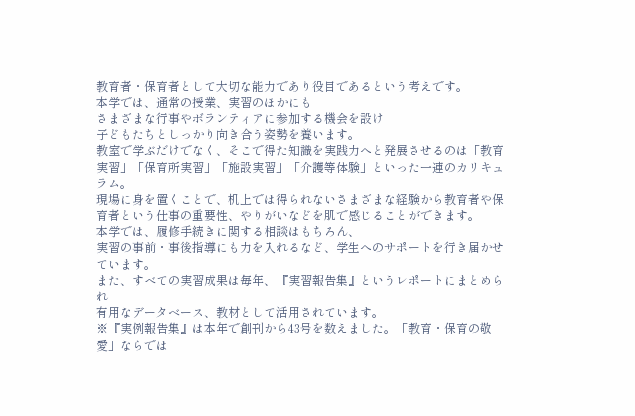教育者・保育者として大切な能力であり役目であるという考えです。
本学では、通常の授業、実習のほかにも
さまざまな行事やボランティアに参加する機会を設け
子どもたちとしっかり向き合う姿勢を養います。
教室で学ぶだけでなく、そこで得た知識を実践力へと発展させるのは「教育実習」「保育所実習」「施設実習」「介護等体験」といった一連のカリキュラム。
現場に身を置くことで、机上では得られないさまざまな経験から教育者や保育者という仕事の重要性、やりがいなどを肌で感じることができます。
本学では、履修手続きに関する相談はもちろん、
実習の事前・事後指導にも力を入れるなど、学生へのサポートを行き届かせています。
また、すべての実習成果は毎年、『実習報告集』というレポートにまとめられ
有用なデータベース、教材として活用されています。
※『実例報告集』は本年で創刊から43号を数えました。「教育・保育の敬愛」ならでは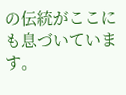の伝統がここにも息づいています。